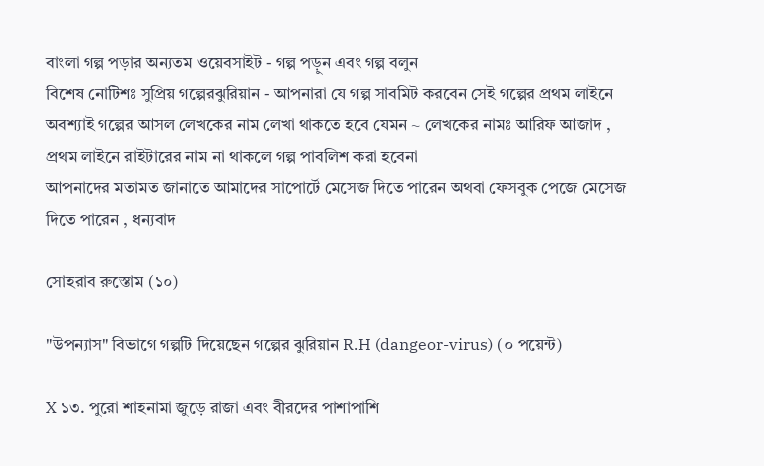বাংলা গল্প পড়ার অন্যতম ওয়েবসাইট - গল্প পড়ুন এবং গল্প বলুন
বিশেষ নোটিশঃ সুপ্রিয় গল্পেরঝুরিয়ান - আপনারা যে গল্প সাবমিট করবেন সেই গল্পের প্রথম লাইনে অবশ্যাই গল্পের আসল লেখকের নাম লেখা থাকতে হবে যেমন ~ লেখকের নামঃ আরিফ আজাদ , প্রথম লাইনে রাইটারের নাম না থাকলে গল্প পাবলিশ করা হবেনা
আপনাদের মতামত জানাতে আমাদের সাপোর্টে মেসেজ দিতে পারেন অথবা ফেসবুক পেজে মেসেজ দিতে পারেন , ধন্যবাদ

সোহরাব রুস্তোম (১০)

"উপন্যাস" বিভাগে গল্পটি দিয়েছেন গল্পের ঝুরিয়ান R.H (dangeor-virus) (০ পয়েন্ট)

X ১৩. পুরো শাহনামা জুড়ে রাজা এবং বীরদের পাশাপাশি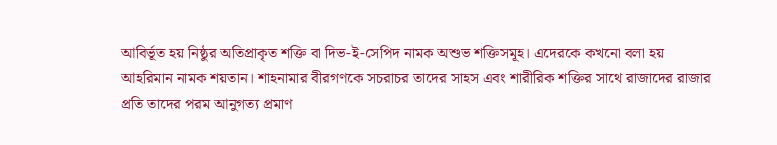আবির্ভূত হয় নিষ্ঠুর অতিপ্রাকৃত শক্তি বা দিভ-ই-সেপিদ নামক অশুভ শক্তিসমূহ। এদেরকে কখনো বলা হয় আহরিমান নামক শয়তান। শাহনামার বীরগণকে সচরাচর তাদের সাহস এবং শারীরিক শক্তির সাথে রাজাদের রাজার প্রতি তাদের পরম আনুগত্য প্রমাণ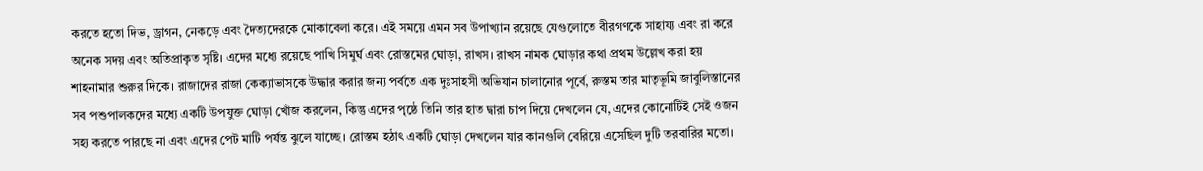করতে হতো দিভ, ড্রাগন, নেকড়ে এবং দৈত্যদেরকে মোকাবেলা করে। এই সময়ে এমন সব উপাখ্যান রয়েছে যেগুলোতে বীরগণকে সাহায্য এবং রা করে অনেক সদয় এবং অতিপ্রাকৃত সৃষ্টি। এদের মধ্যে রয়েছে পাখি সিমুর্ঘ এবং রোস্তমের ঘোড়া, রাখস। রাখস নামক ঘোড়ার কথা প্রথম উল্লেখ করা হয় শাহনামার শুরুর দিকে। রাজাদের রাজা কেক্যাভাসকে উদ্ধার করার জন্য পর্বতে এক দুঃসাহসী অভিযান চালানোর পূর্বে, রুস্তম তার মাতৃভূমি জাবুলিস্তানের সব পশুপালকদের মধ্যে একটি উপযুক্ত ঘোড়া খোঁজ করলেন, কিন্তু এদের পৃষ্ঠে তিনি তার হাত দ্বারা চাপ দিয়ে দেখলেন যে, এদের কোনোটিই সেই ওজন সহ্য করতে পারছে না এবং এদের পেট মাটি পর্যন্ত ঝুলে যাচ্ছে। রোস্তম হঠাৎ একটি ঘোড়া দেখলেন যার কানগুলি বেরিয়ে এসেছিল দুটি তরবারির মতো।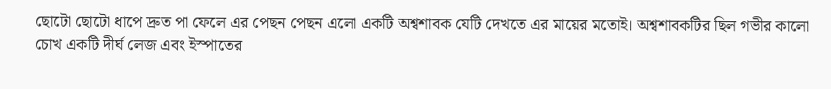ছোটো ছোটো ধাপে দ্রুত পা ফেলে এর পেছন পেছন এলো একটি অশ্বশাবক যেটি দেখতে এর মায়ের মতোই। অশ্বশাবকটির ছিল গভীর কালো চোখ একটি দীর্ঘ লেজ এবং ইস্পাতের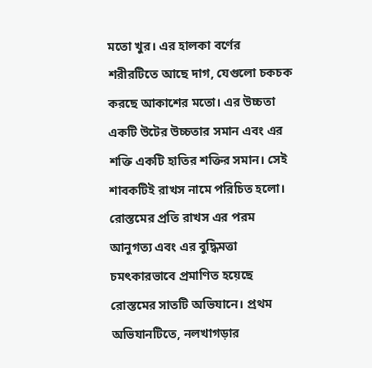মতো খুর। এর হালকা বর্ণের শরীরটিতে আছে দাগ, যেগুলো চকচক করছে আকাশের মতো। এর উচ্চতা একটি উটের উচ্চতার সমান এবং এর শক্তি একটি হাতির শক্তির সমান। সেই শাবকটিই রাখস নামে পরিচিত হলো। রোস্তমের প্রতি রাখস এর পরম আনুগত্য এবং এর বুদ্ধিমত্তা চমৎকারভাবে প্রমাণিত হয়েছে রোস্তমের সাতটি অভিযানে। প্রথম অভিযানটিতে, নলখাগড়ার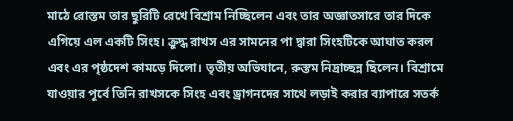মাঠে রোস্তম তার ছুরিটি রেখে বিশ্রাম নিচ্ছিলেন এবং তার অজ্ঞাতসারে তার দিকে এগিয়ে এল একটি সিংহ। ক্রুদ্ধ রাখস এর সামনের পা দ্বারা সিংহটিকে আঘাত করল এবং এর পৃষ্ঠদেশ কামড়ে দিলো। তৃতীয় অভিযানে, রুস্তম নিদ্রাচ্ছন্ন ছিলেন। বিশ্রামে যাওয়ার পূর্বে তিনি রাখসকে সিংহ এবং ড্রাগনদের সাথে লড়াই করার ব্যাপারে সতর্ক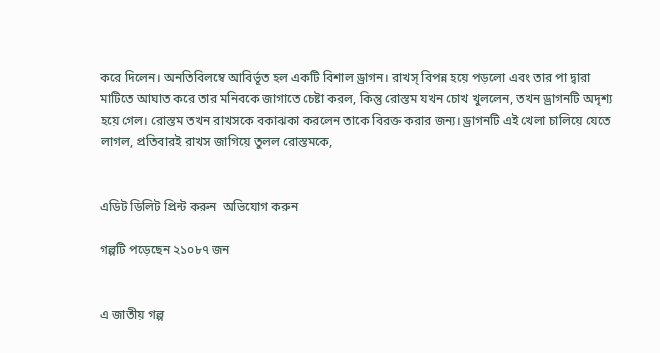করে দিলেন। অনতিবিলম্বে আবির্ভূত হল একটি বিশাল ড্রাগন। রাখস্ বিপন্ন হয়ে পড়লো এবং তার পা দ্বারা মাটিতে আঘাত করে তার মনিবকে জাগাতে চেষ্টা করল, কিন্তু রোস্তম যখন চোখ খুললেন, তখন ড্রাগনটি অদৃশ্য হয়ে গেল। রোস্তম তখন রাখসকে বকাঝকা করলেন তাকে বিরক্ত করার জন্য। ড্রাগনটি এই খেলা চালিয়ে যেতে লাগল, প্রতিবারই রাখস জাগিয়ে তুলল রোস্তমকে,


এডিট ডিলিট প্রিন্ট করুন  অভিযোগ করুন

গল্পটি পড়েছেন ২১০৮৭ জন


এ জাতীয় গল্প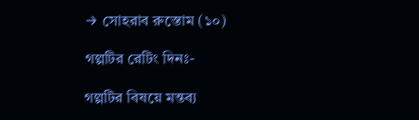→ সোহরাব রুস্তোম (১০)

গল্পটির রেটিং দিনঃ-

গল্পটির বিষয়ে মন্তব্য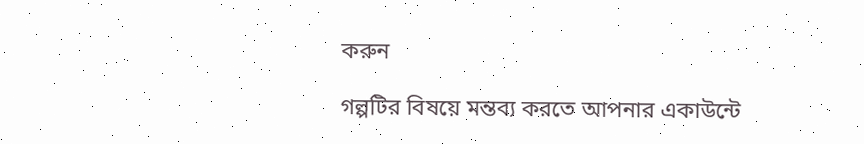করুন

গল্পটির বিষয়ে মন্তব্য করতে আপনার একাউন্টে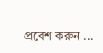প্রবেশ করুন ...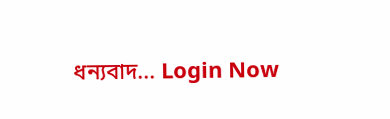ধন্যবাদ... Login Now